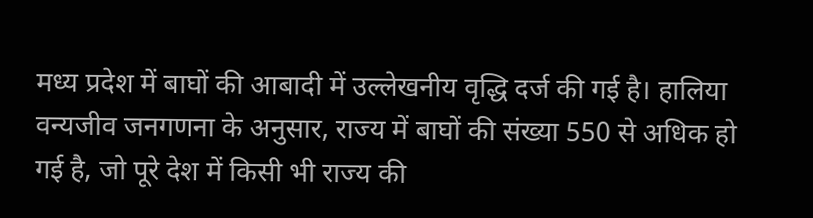मध्य प्रदेश में बाघों की आबादी में उल्लेखनीय वृद्धि दर्ज की गई है। हालिया वन्यजीव जनगणना के अनुसार, राज्य में बाघों की संख्या 550 से अधिक हो गई है, जो पूरे देश में किसी भी राज्य की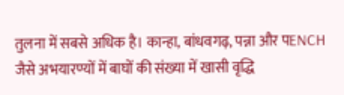तुलना में सबसे अधिक है। कान्हा, बांधवगढ़, पन्ना और पENCH जैसे अभयारण्यों में बाघों की संख्या में खासी वृद्धि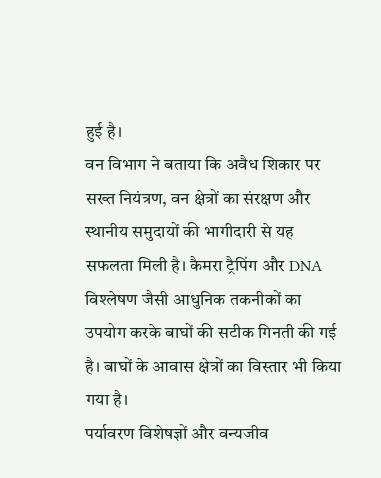हुई है।
वन विभाग ने बताया कि अवैध शिकार पर सख्त नियंत्रण, वन क्षेत्रों का संरक्षण और स्थानीय समुदायों की भागीदारी से यह सफलता मिली है। कैमरा ट्रैपिंग और DNA विश्लेषण जैसी आधुनिक तकनीकों का उपयोग करके बाघों की सटीक गिनती की गई है। बाघों के आवास क्षेत्रों का विस्तार भी किया गया है।
पर्यावरण विशेषज्ञों और वन्यजीव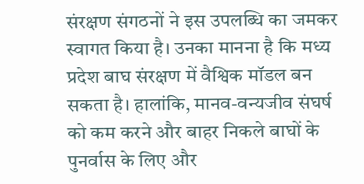संरक्षण संगठनों ने इस उपलब्धि का जमकर स्वागत किया है। उनका मानना है कि मध्य प्रदेश बाघ संरक्षण में वैश्विक मॉडल बन सकता है। हालांकि, मानव-वन्यजीव संघर्ष को कम करने और बाहर निकले बाघों के पुनर्वास के लिए और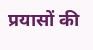प्रयासों की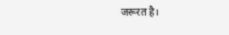जरूरत है।